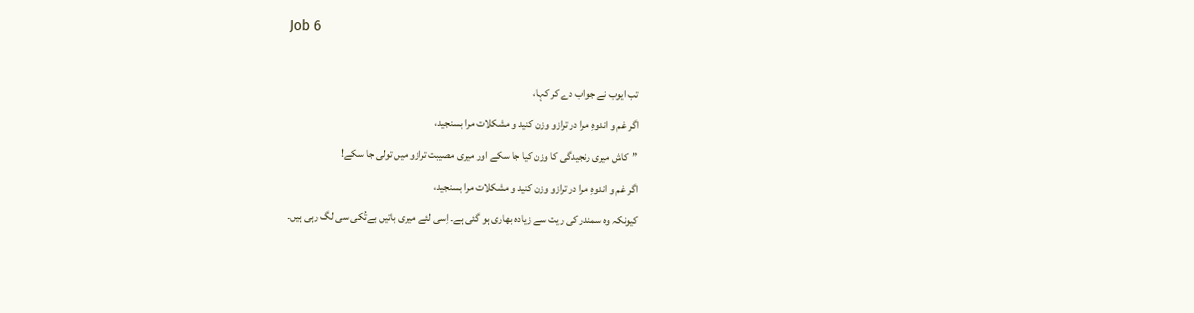Job 6

تب ایوب نے جواب دے کر کہا،
اگر غم و اندوهِ مرا در ترازو وزن کنید و مشکلات مرا بسنجید،
”کاش میری رنجیدگی کا وزن کیا جا سکے اور میری مصیبت ترازو میں تولی جا سکے!
اگر غم و اندوهِ مرا در ترازو وزن کنید و مشکلات مرا بسنجید،
کیونکہ وہ سمندر کی ریت سے زیادہ بھاری ہو گئی ہے۔ اِسی لئے میری باتیں بےتُکی سی لگ رہی ہیں۔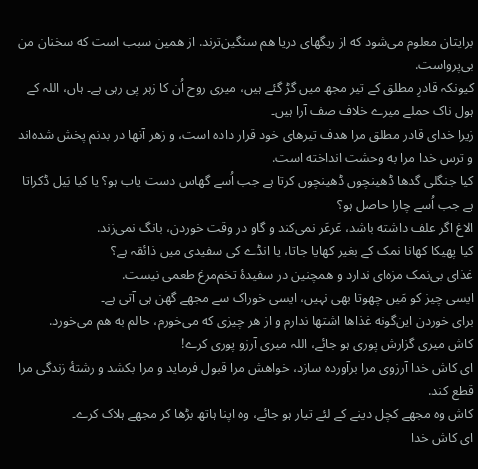برایتان معلوم می‌شود که از ریگهای دریا هم سنگین‌ترند. از همین سبب است که سخنان من بی‌پرواست.
کیونکہ قادرِ مطلق کے تیر مجھ میں گڑ گئے ہیں، میری روح اُن کا زہر پی رہی ہے۔ ہاں، اللہ کے ہول ناک حملے میرے خلاف صف آرا ہیں۔
زیرا خدای قادر مطلق مرا هدف تیرهای خود قرار داده است، و زهر آنها در بدنم پخش شده‌اند و ترس خدا مرا به وحشت انداخته است.
کیا جنگلی گدھا ڈھینچوں ڈھینچوں کرتا ہے جب اُسے گھاس دست یاب ہو؟ یا کیا بَیل ڈکراتا ہے جب اُسے چارا حاصل ہو؟
الاغ اگر علف داشته باشد، عَرعَر نمی‌کند و گاو در وقت خوردن، بانگ نمی‌زند.
کیا پھیکا کھانا نمک کے بغیر کھایا جاتا، یا انڈے کی سفیدی میں ذائقہ ہے؟
غذای بی‌نمک مزه‌ای ندارد و همچنین در سفیدهٔ تخم‌مرغ طعمی نیست.
ایسی چیز کو مَیں چھوتا بھی نہیں، ایسی خوراک سے مجھے گھن ہی آتی ہے۔
برای خوردن این‌گونه غذاها اشتها ندارم و از هر چیزی که می‌خورم، حالم به هم می‌خورد.
کاش میری گزارش پوری ہو جائے، اللہ میری آرزو پوری کرے!
ای کاش خدا آرزوی مرا برآورده سازد، خواهش مرا قبول فرماید و مرا بکشد و رشتهٔ زندگی مرا قطع کند.
کاش وہ مجھے کچل دینے کے لئے تیار ہو جائے، وہ اپنا ہاتھ بڑھا کر مجھے ہلاک کرے۔
ای کاش خدا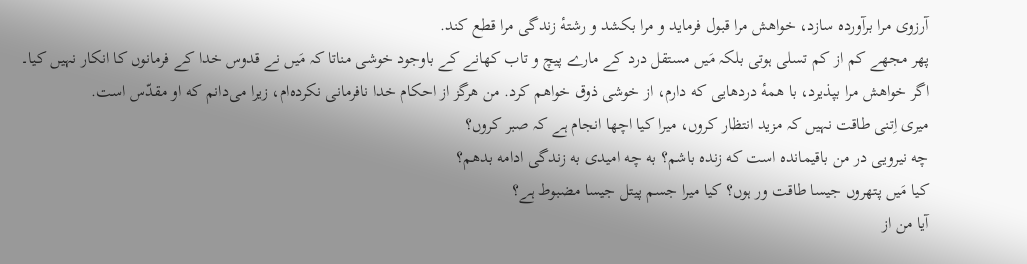آرزوی مرا برآورده سازد، خواهش مرا قبول فرماید و مرا بکشد و رشتهٔ زندگی مرا قطع کند.
پھر مجھے کم از کم تسلی ہوتی بلکہ مَیں مستقل درد کے مارے پیچ و تاب کھانے کے باوجود خوشی مناتا کہ مَیں نے قدوس خدا کے فرمانوں کا انکار نہیں کیا۔
اگر خواهش مرا بپذیرد، با همهٔ دردهایی که دارم، از خوشی ذوق خواهم کرد. من هرگز از احکام خدا نافرمانی نکرده‌ام، زیرا می‌دانم که او مقدّس است.
میری اِتنی طاقت نہیں کہ مزید انتظار کروں، میرا کیا اچھا انجام ہے کہ صبر کروں؟
چه نیرویی در من باقیمانده است که زنده باشم؟ به چه امیدی به زندگی ادامه بدهم؟
کیا مَیں پتھروں جیسا طاقت ور ہوں؟ کیا میرا جسم پیتل جیسا مضبوط ہے؟
آیا من از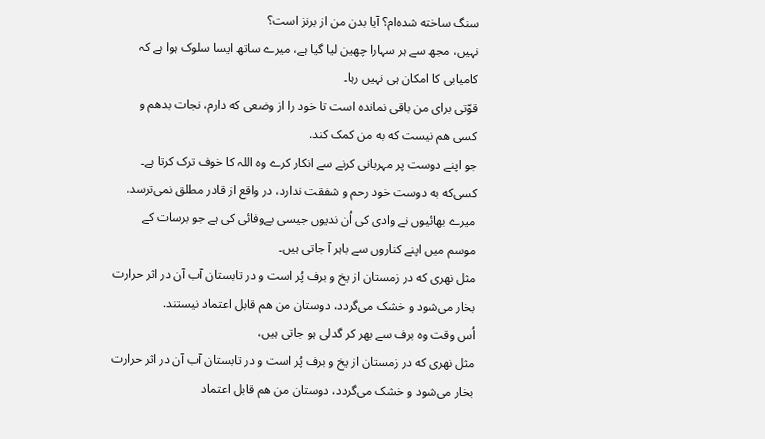سنگ ساخته شده‌ام؟ آیا بدن من از برنز است؟
نہیں، مجھ سے ہر سہارا چھین لیا گیا ہے، میرے ساتھ ایسا سلوک ہوا ہے کہ کامیابی کا امکان ہی نہیں رہا۔
قوّتی برای من باقی نمانده است تا خود را از وضعی که دارم، نجات بدهم و کسی هم نیست که به من کمک کند.
جو اپنے دوست پر مہربانی کرنے سے انکار کرے وہ اللہ کا خوف ترک کرتا ہے۔
کسی‌که به دوست خود رحم و شفقت ندارد، در واقع از قادر مطلق نمی‌ترسد.
میرے بھائیوں نے وادی کی اُن ندیوں جیسی بےوفائی کی ہے جو برسات کے موسم میں اپنے کناروں سے باہر آ جاتی ہیں۔
مثل نهری که در زمستان از یخ و برف پُر است و در تابستان آب آن در اثر حرارت بخار می‌شود و خشک می‌گردد، دوستان من هم قابل اعتماد نیستند.
اُس وقت وہ برف سے بھر کر گدلی ہو جاتی ہیں،
مثل نهری که در زمستان از یخ و برف پُر است و در تابستان آب آن در اثر حرارت بخار می‌شود و خشک می‌گردد، دوستان من هم قابل اعتماد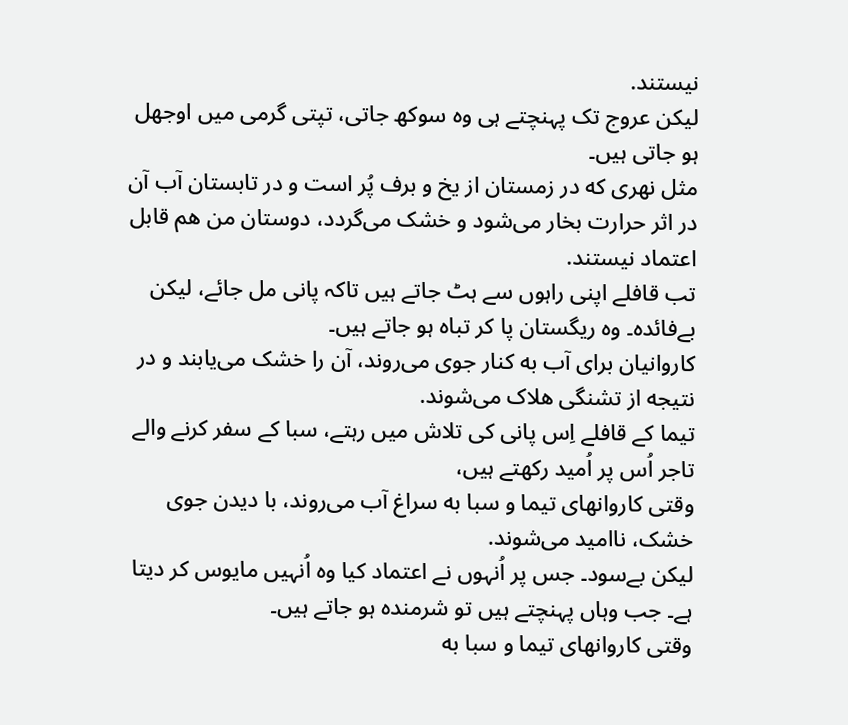نیستند.
لیکن عروج تک پہنچتے ہی وہ سوکھ جاتی، تپتی گرمی میں اوجھل ہو جاتی ہیں۔
مثل نهری که در زمستان از یخ و برف پُر است و در تابستان آب آن در اثر حرارت بخار می‌شود و خشک می‌گردد، دوستان من هم قابل اعتماد نیستند.
تب قافلے اپنی راہوں سے ہٹ جاتے ہیں تاکہ پانی مل جائے، لیکن بےفائدہ۔ وہ ریگستان پا کر تباہ ہو جاتے ہیں۔
کاروانیان برای آب به کنار جوی می‌روند، آن را خشک می‌یابند و در نتیجه از تشنگی هلاک می‌شوند.
تیما کے قافلے اِس پانی کی تلاش میں رہتے، سبا کے سفر کرنے والے تاجر اُس پر اُمید رکھتے ہیں،
وقتی کاروانهای تیما و سبا به سراغ آب می‌روند، با دیدن جوی خشک، ناامید می‌شوند.
لیکن بےسود۔ جس پر اُنہوں نے اعتماد کیا وہ اُنہیں مایوس کر دیتا ہے۔ جب وہاں پہنچتے ہیں تو شرمندہ ہو جاتے ہیں۔
وقتی کاروانهای تیما و سبا به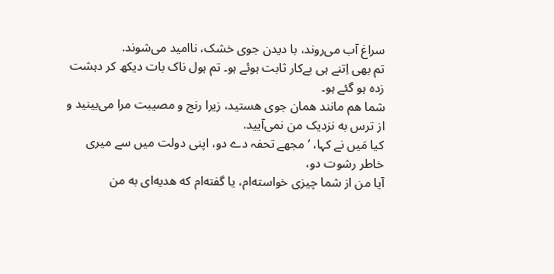سراغ آب می‌روند، با دیدن جوی خشک، ناامید می‌شوند.
تم بھی اِتنے ہی بےکار ثابت ہوئے ہو۔ تم ہول ناک بات دیکھ کر دہشت زدہ ہو گئے ہو۔
شما هم مانند همان جوی هستید، زیرا رنج و مصیبت مرا می‌بینید و از ترس به نزدیک من نمی‌آیید.
کیا مَیں نے کہا، ’مجھے تحفہ دے دو، اپنی دولت میں سے میری خاطر رشوت دو،
آیا من از شما چیزی خواسته‌ام، یا گفته‌ام که هدیه‌ای به من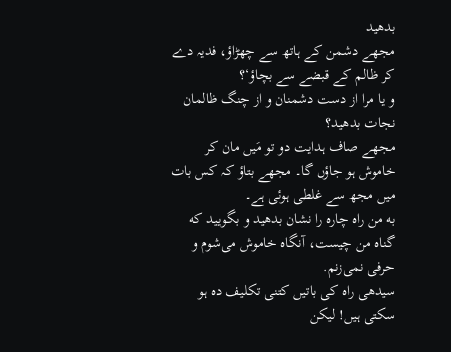بدهید
مجھے دشمن کے ہاتھ سے چھڑاؤ، فدیہ دے کر ظالم کے قبضے سے بچاؤ‘؟
و یا مرا از دست دشمنان و از چنگ ظالمان نجات بدهید؟
مجھے صاف ہدایت دو تو مَیں مان کر خاموش ہو جاؤں گا۔ مجھے بتاؤ کہ کس بات میں مجھ سے غلطی ہوئی ہے۔
به من راه چاره را نشان بدهید و بگویید که گناه من چیست، آنگاه خاموش می‌شوم و حرفی نمی‌زنم.
سیدھی راہ کی باتیں کتنی تکلیف دہ ہو سکتی ہیں! لیکن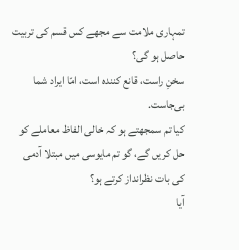تمہاری ملامت سے مجھے کس قسم کی تربیت حاصل ہو گی؟
سخنِ راست، قانع کننده است، امّا ایراد شما بی‌جاست.
کیا تم سمجھتے ہو کہ خالی الفاظ معاملے کو حل کریں گے، گو تم مایوسی میں مبتلا آدمی کی بات نظرانداز کرتے ہو؟
آیا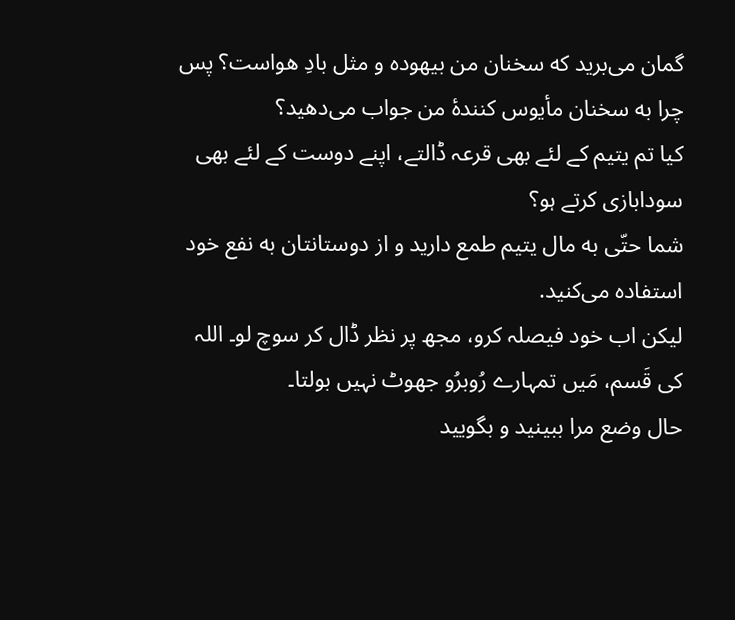گمان می‌برید که سخنان من بیهوده و مثل بادِ هواست؟ پس چرا به سخنان مأیوس کنندهٔ من جواب می‌دهید؟
کیا تم یتیم کے لئے بھی قرعہ ڈالتے، اپنے دوست کے لئے بھی سودابازی کرتے ہو؟
شما حتّی به مال یتیم طمع دارید و از دوستانتان به نفع خود استفاده می‌کنید.
لیکن اب خود فیصلہ کرو، مجھ پر نظر ڈال کر سوچ لو۔ اللہ کی قَسم، مَیں تمہارے رُوبرُو جھوٹ نہیں بولتا۔
حال وضع مرا ببینید و بگویید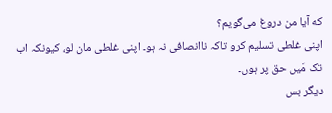که آیا من دروغ می‌گویم؟
اپنی غلطی تسلیم کرو تاکہ ناانصافی نہ ہو۔ اپنی غلطی مان لو، کیونکہ اب تک مَیں حق پر ہوں۔
دیگر بس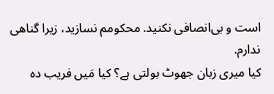است و بی‌انصافی نکنید. محکومم نسازید، زیرا گناهی ندارم.
کیا میری زبان جھوٹ بولتی ہے؟ کیا مَیں فریب دہ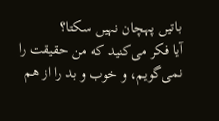باتیں پہچان نہیں سکتا؟
آیا فکر می‌کنید که من حقیقت را نمی‌گویم، و خوب و بد را از هم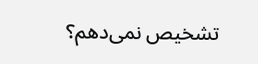تشخیص نمی‌دهم؟